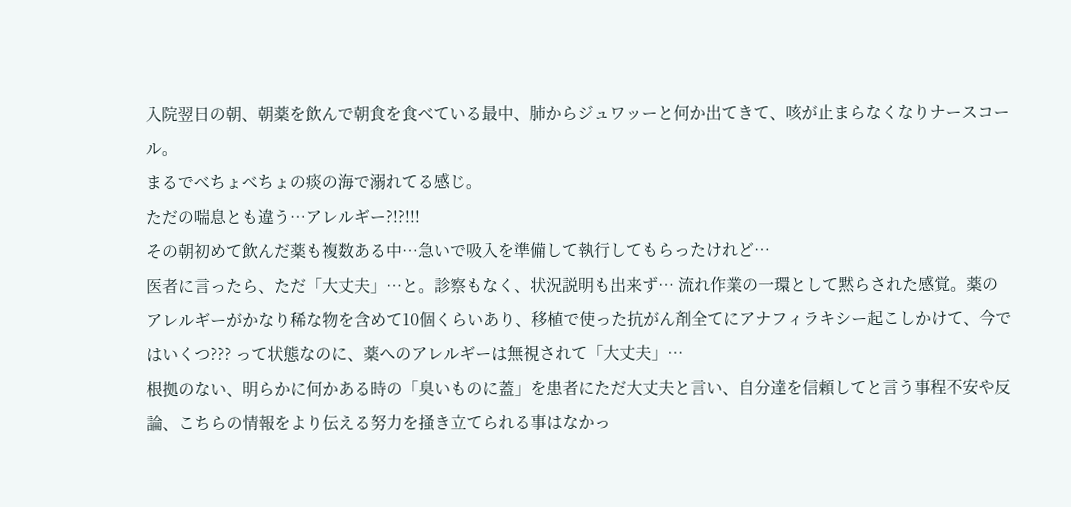入院翌日の朝、朝薬を飲んで朝食を食べている最中、肺からジュワッーと何か出てきて、咳が止まらなくなりナースコール。
まるでべちょべちょの痰の海で溺れてる感じ。
ただの喘息とも違う…アレルギー?!?!!!
その朝初めて飲んだ薬も複数ある中…急いで吸入を準備して執行してもらったけれど…
医者に言ったら、ただ「大丈夫」…と。診察もなく、状況説明も出来ず… 流れ作業の一環として黙らされた感覚。薬のアレルギーがかなり稀な物を含めて10個くらいあり、移植で使った抗がん剤全てにアナフィラキシー起こしかけて、今ではいくつ??? って状態なのに、薬へのアレルギーは無視されて「大丈夫」…
根拠のない、明らかに何かある時の「臭いものに蓋」を患者にただ大丈夫と言い、自分達を信頼してと言う事程不安や反論、こちらの情報をより伝える努力を掻き立てられる事はなかっ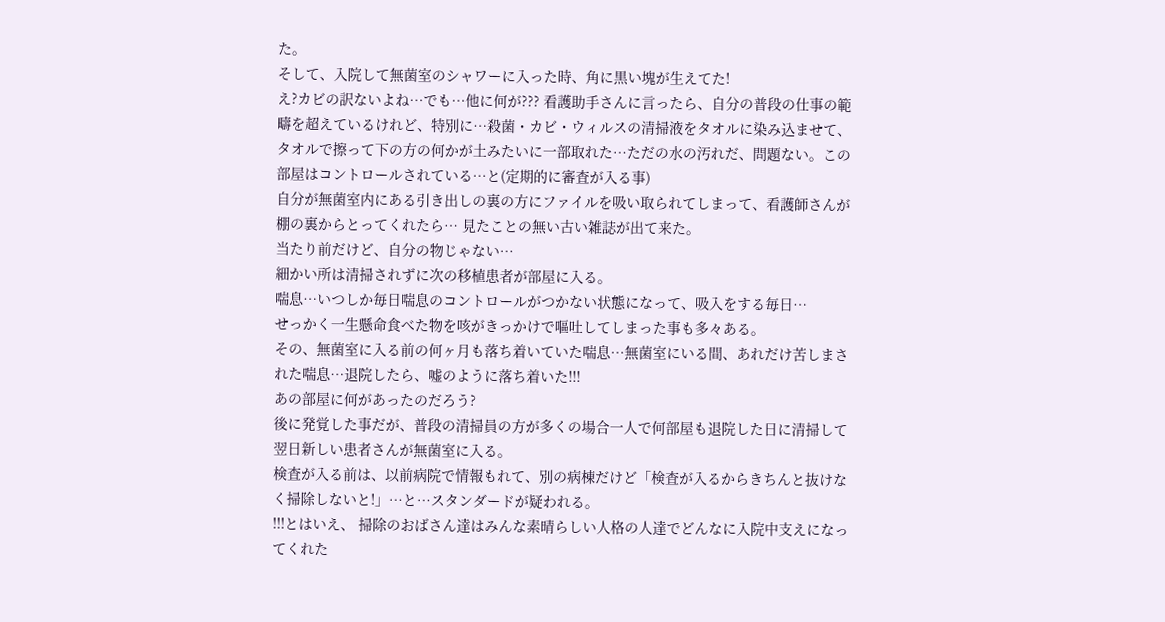た。
そして、入院して無菌室のシャワーに入った時、角に黒い塊が生えてた!
え?カビの訳ないよね…でも…他に何が??? 看護助手さんに言ったら、自分の普段の仕事の範疇を超えているけれど、特別に…殺菌・カビ・ウィルスの清掃液をタオルに染み込ませて、タオルで擦って下の方の何かが土みたいに一部取れた…ただの水の汚れだ、問題ない。この部屋はコントロールされている…と(定期的に審査が入る事)
自分が無菌室内にある引き出しの裏の方にファイルを吸い取られてしまって、看護師さんが棚の裏からとってくれたら… 見たことの無い古い雑誌が出て来た。
当たり前だけど、自分の物じゃない…
細かい所は清掃されずに次の移植患者が部屋に入る。
喘息…いつしか毎日喘息のコントロールがつかない状態になって、吸入をする毎日…
せっかく一生懸命食べた物を咳がきっかけで嘔吐してしまった事も多々ある。
その、無菌室に入る前の何ヶ月も落ち着いていた喘息…無菌室にいる間、あれだけ苦しまされた喘息…退院したら、嘘のように落ち着いた!!!
あの部屋に何があったのだろう?
後に発覚した事だが、普段の清掃員の方が多くの場合一人で何部屋も退院した日に清掃して翌日新しい患者さんが無菌室に入る。
検査が入る前は、以前病院で情報もれて、別の病棟だけど「検査が入るからきちんと抜けなく掃除しないと!」…と…スタンダードが疑われる。
!!!とはいえ、 掃除のおばさん達はみんな素晴らしい人格の人達でどんなに入院中支えになってくれた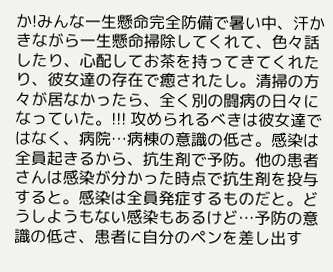か!みんな一生懸命完全防備で暑い中、汗かきながら一生懸命掃除してくれて、色々話したり、心配してお茶を持ってきてくれたり、彼女達の存在で癒されたし。清掃の方々が居なかったら、全く別の闘病の日々になっていた。!!! 攻められるべきは彼女達ではなく、病院…病棟の意識の低さ。感染は全員起きるから、抗生剤で予防。他の患者さんは感染が分かった時点で抗生剤を投与すると。感染は全員発症するものだと。どうしようもない感染もあるけど…予防の意識の低さ、患者に自分のペンを差し出す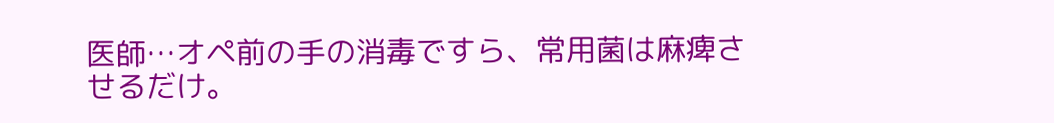医師…オペ前の手の消毒ですら、常用菌は麻痺させるだけ。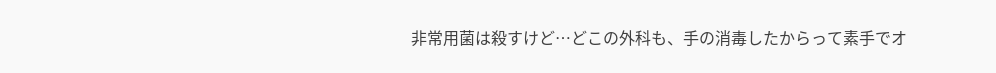非常用菌は殺すけど…どこの外科も、手の消毒したからって素手でオ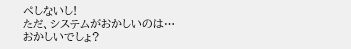ペしないし!
ただ、システムがおかしいのは…おかしいでしょ?